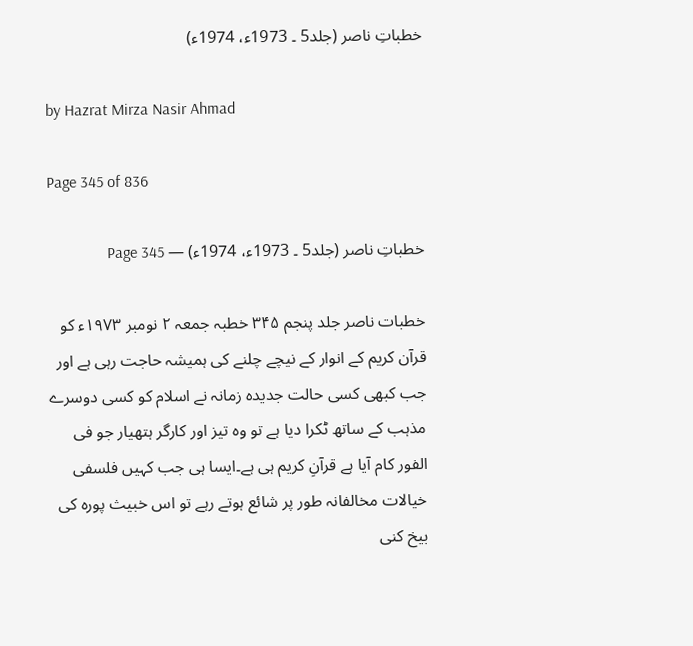خطباتِ ناصر (جلد5 ۔ 1973ء، 1974ء)

by Hazrat Mirza Nasir Ahmad

Page 345 of 836

خطباتِ ناصر (جلد5 ۔ 1973ء، 1974ء) — Page 345

خطبات ناصر جلد پنجم ۳۴۵ خطبہ جمعہ ۲ نومبر ۱۹۷۳ء کو قرآن کریم کے انوار کے نیچے چلنے کی ہمیشہ حاجت رہی ہے اور جب کبھی کسی حالت جدیدہ زمانہ نے اسلام کو کسی دوسرے مذہب کے ساتھ ٹکرا دیا ہے تو وہ تیز اور کارگر ہتھیار جو فی الفور کام آیا ہے قرآنِ کریم ہی ہے۔ایسا ہی جب کہیں فلسفی خیالات مخالفانہ طور پر شائع ہوتے رہے تو اس خبیث پورہ کی بیخ کنی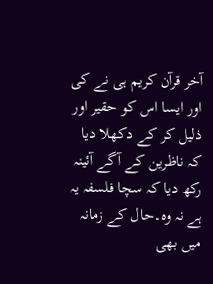آخر قرآن کریم ہی نے کی اور ایسا اس کو حقیر اور ذلیل کر کے دکھلا دیا کہ ناظرین کے آگے آئینہ رکھ دیا کہ سچا فلسفہ یہ ہے نہ وہ۔حال کے زمانہ میں بھی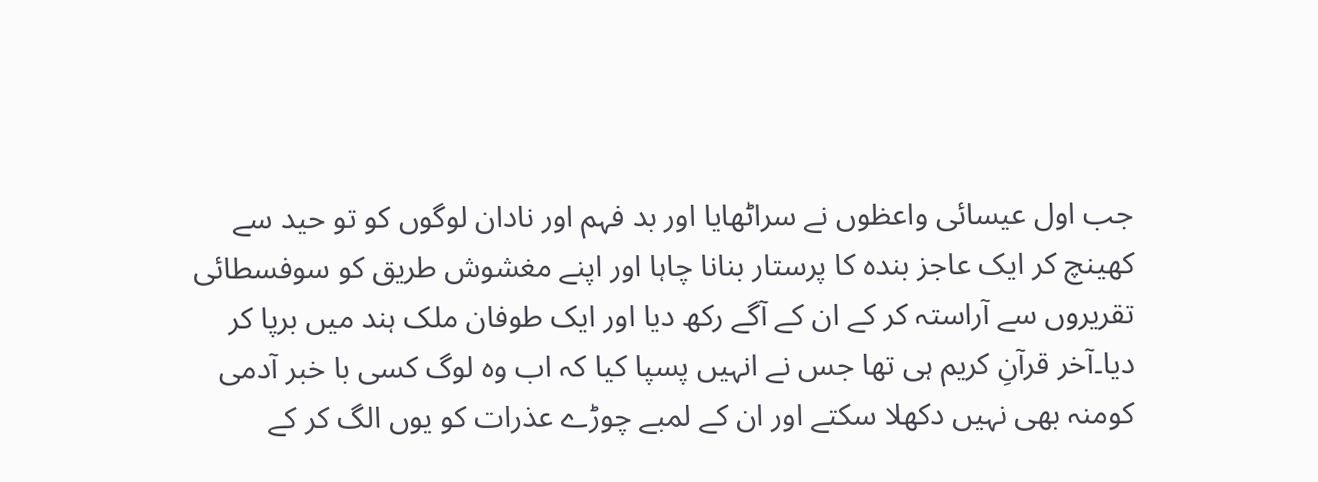جب اول عیسائی واعظوں نے سراٹھایا اور بد فہم اور نادان لوگوں کو تو حید سے کھینچ کر ایک عاجز بندہ کا پرستار بنانا چاہا اور اپنے مغشوش طریق کو سوفسطائی تقریروں سے آراستہ کر کے ان کے آگے رکھ دیا اور ایک طوفان ملک ہند میں برپا کر دیا۔آخر قرآنِ کریم ہی تھا جس نے انہیں پسپا کیا کہ اب وہ لوگ کسی با خبر آدمی کومنہ بھی نہیں دکھلا سکتے اور ان کے لمبے چوڑے عذرات کو یوں الگ کر کے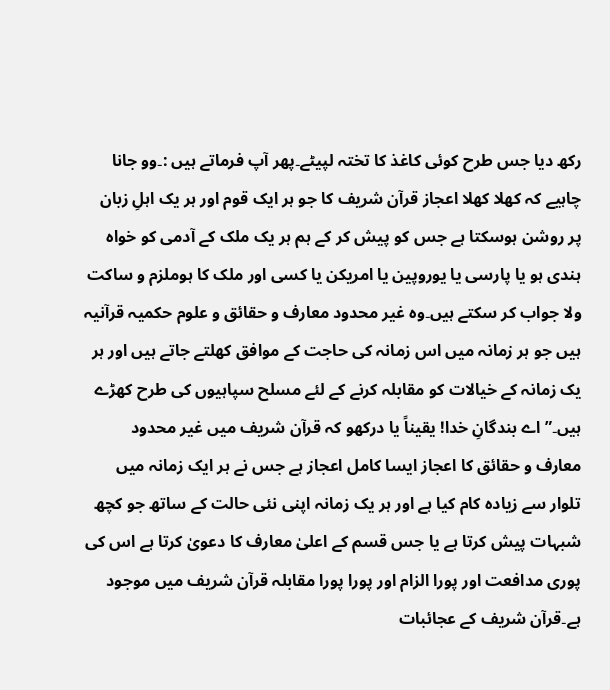رکھ دیا جس طرح کوئی کاغذ کا تختہ لپیٹے۔پھر آپ فرماتے ہیں :۔وو جانا چاہیے کہ کھلا کھلا اعجاز قرآن شریف کا جو ہر ایک قوم اور ہر یک اہلِ زبان پر روشن ہوسکتا ہے جس کو پیش کر کے ہم ہر یک ملک کے آدمی کو خواہ ہندی ہو یا پارسی یا یوروپین یا امریکن یا کسی اور ملک کا ہوملزم و ساکت ولا جواب کر سکتے ہیں۔وہ غیر محدود معارف و حقائق و علوم حکمیہ قرآنیہ ہیں جو ہر زمانہ میں اس زمانہ کی حاجت کے موافق کھلتے جاتے ہیں اور ہر یک زمانہ کے خیالات کو مقابلہ کرنے کے لئے مسلح سپاہیوں کی طرح کھڑے ہیں۔”اے بندگانِ خدا! یقیناً یا درکھو کہ قرآن شریف میں غیر محدود معارف و حقائق کا اعجاز ایسا کامل اعجاز ہے جس نے ہر ایک زمانہ میں تلوار سے زیادہ کام کیا ہے اور ہر یک زمانہ اپنی نئی حالت کے ساتھ جو کچھ شبہات پیش کرتا ہے یا جس قسم کے اعلیٰ معارف کا دعویٰ کرتا ہے اس کی پوری مدافعت اور پورا الزام اور پورا پورا مقابلہ قرآن شریف میں موجود ہے۔قرآن شریف کے عجائبات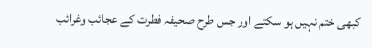کبھی ختم نہیں ہو سکتے اور جس طرح صحیفہ فطرت کے عجائب وغرائب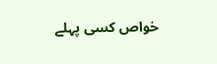خواص کسی پہلے